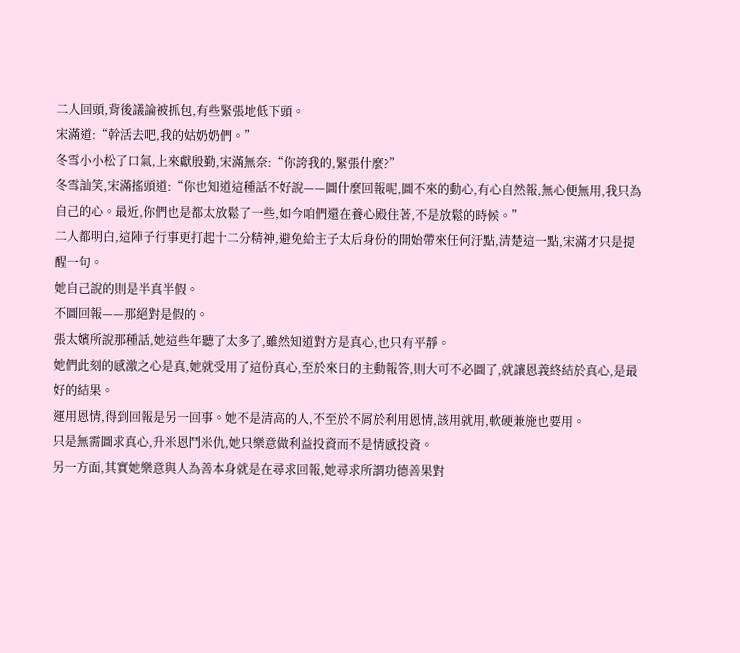二人回頭,背後議論被抓包,有些緊張地低下頭。
宋滿道:“幹活去吧,我的姑奶奶們。”
冬雪小小松了口氣,上來獻殷勤,宋滿無奈:“你誇我的,緊張什麼?”
冬雪訕笑,宋滿搖頭道:“你也知道這種話不好說——圖什麼回報呢,圖不來的動心,有心自然報,無心便無用,我只為自己的心。最近,你們也是都太放鬆了一些,如今咱們還在養心殿住著,不是放鬆的時候。”
二人都明白,這陣子行事更打起十二分精神,避免給主子太后身份的開始帶來任何汙點,清楚這一點,宋滿才只是提醒一句。
她自己說的則是半真半假。
不圖回報——那絕對是假的。
張太嬪所說那種話,她這些年聽了太多了,雖然知道對方是真心,也只有平靜。
她們此刻的感激之心是真,她就受用了這份真心,至於來日的主動報答,則大可不必圖了,就讓恩義終結於真心,是最好的結果。
運用恩情,得到回報是另一回事。她不是清高的人,不至於不屑於利用恩情,該用就用,軟硬兼施也要用。
只是無需圖求真心,升米恩鬥米仇,她只樂意做利益投資而不是情感投資。
另一方面,其實她樂意與人為善本身就是在尋求回報,她尋求所謂功德善果對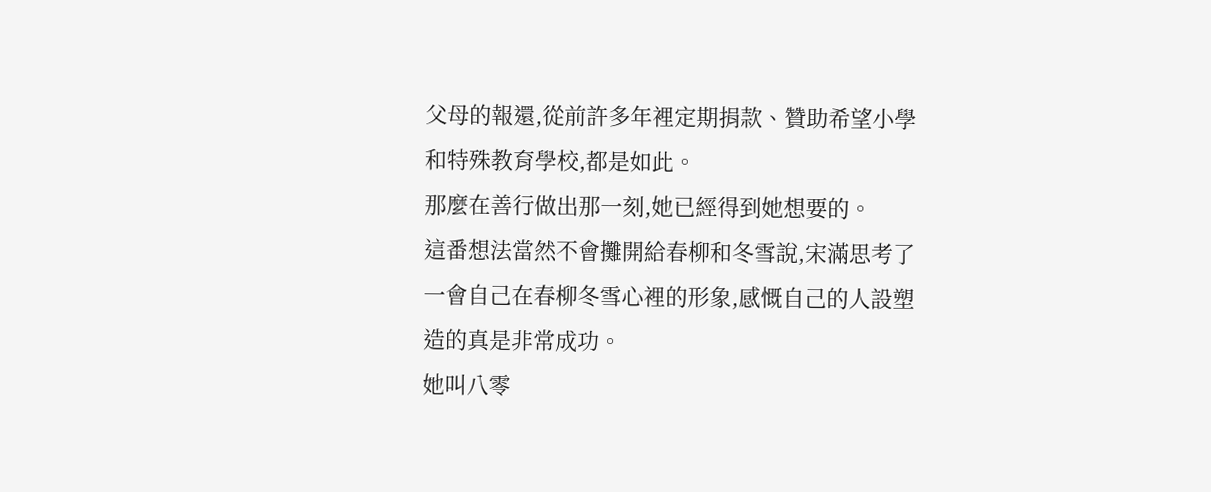父母的報還,從前許多年裡定期捐款、贊助希望小學和特殊教育學校,都是如此。
那麼在善行做出那一刻,她已經得到她想要的。
這番想法當然不會攤開給春柳和冬雪說,宋滿思考了一會自己在春柳冬雪心裡的形象,感慨自己的人設塑造的真是非常成功。
她叫八零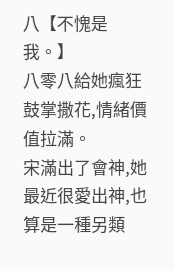八【不愧是我。】
八零八給她瘋狂鼓掌撒花,情緒價值拉滿。
宋滿出了會神,她最近很愛出神,也算是一種另類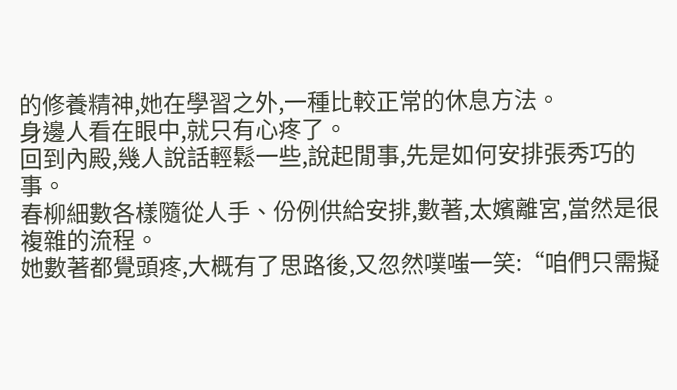的修養精神,她在學習之外,一種比較正常的休息方法。
身邊人看在眼中,就只有心疼了。
回到內殿,幾人說話輕鬆一些,說起閒事,先是如何安排張秀巧的事。
春柳細數各樣隨從人手、份例供給安排,數著,太嬪離宮,當然是很複雜的流程。
她數著都覺頭疼,大概有了思路後,又忽然噗嗤一笑:“咱們只需擬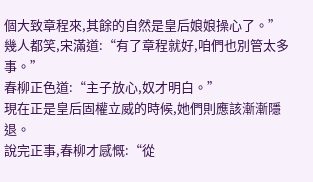個大致章程來,其餘的自然是皇后娘娘操心了。”
幾人都笑,宋滿道:“有了章程就好,咱們也別管太多事。”
春柳正色道:“主子放心,奴才明白。”
現在正是皇后固權立威的時候,她們則應該漸漸隱退。
說完正事,春柳才感慨:“從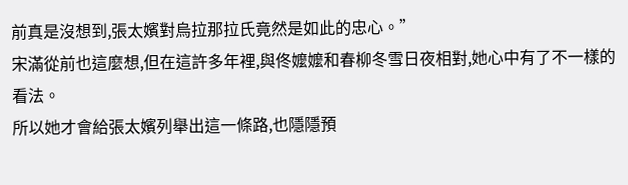前真是沒想到,張太嬪對烏拉那拉氏竟然是如此的忠心。”
宋滿從前也這麼想,但在這許多年裡,與佟嬤嬤和春柳冬雪日夜相對,她心中有了不一樣的看法。
所以她才會給張太嬪列舉出這一條路,也隱隱預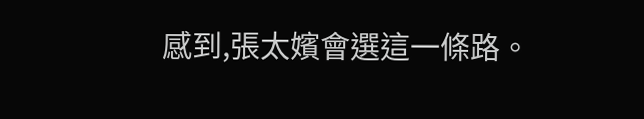感到,張太嬪會選這一條路。